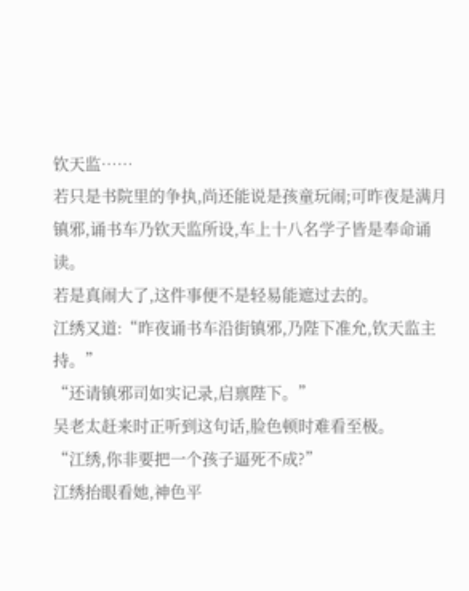钦天监……
若只是书院里的争执,尚还能说是孩童玩闹;可昨夜是满月镇邪,诵书车乃钦天监所设,车上十八名学子皆是奉命诵读。
若是真闹大了,这件事便不是轻易能遮过去的。
江绣又道:“昨夜诵书车沿街镇邪,乃陛下准允,钦天监主持。”
“还请镇邪司如实记录,启禀陛下。”
吴老太赶来时正听到这句话,脸色顿时难看至极。
“江绣,你非要把一个孩子逼死不成?”
江绣抬眼看她,神色平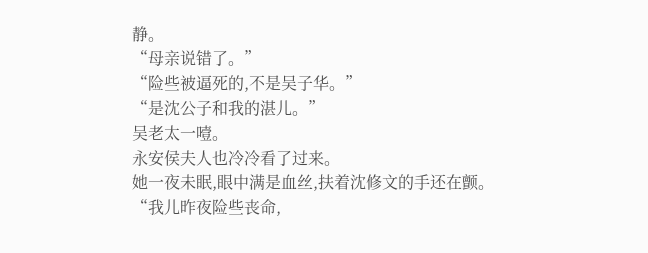静。
“母亲说错了。”
“险些被逼死的,不是吴子华。”
“是沈公子和我的湛儿。”
吴老太一噎。
永安侯夫人也冷冷看了过来。
她一夜未眠,眼中满是血丝,扶着沈修文的手还在颤。
“我儿昨夜险些丧命,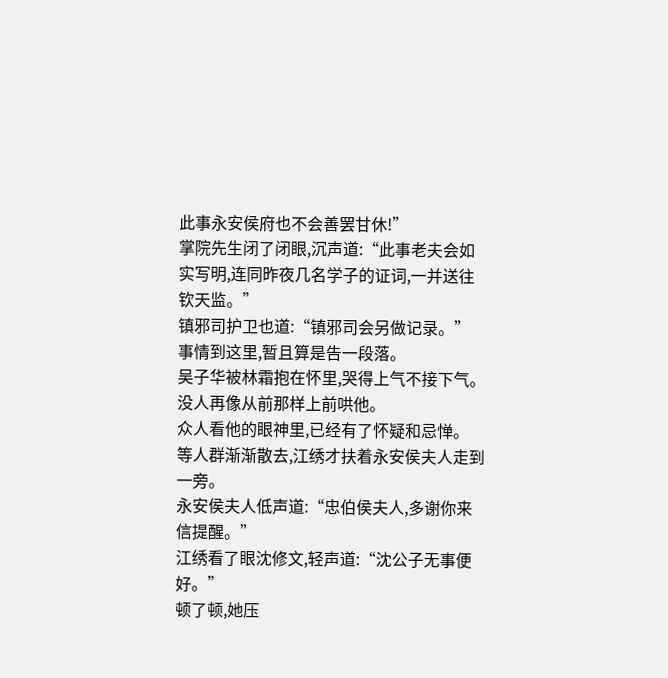此事永安侯府也不会善罢甘休!”
掌院先生闭了闭眼,沉声道:“此事老夫会如实写明,连同昨夜几名学子的证词,一并送往钦天监。”
镇邪司护卫也道:“镇邪司会另做记录。”
事情到这里,暂且算是告一段落。
吴子华被林霜抱在怀里,哭得上气不接下气。
没人再像从前那样上前哄他。
众人看他的眼神里,已经有了怀疑和忌惮。
等人群渐渐散去,江绣才扶着永安侯夫人走到一旁。
永安侯夫人低声道:“忠伯侯夫人,多谢你来信提醒。”
江绣看了眼沈修文,轻声道:“沈公子无事便好。”
顿了顿,她压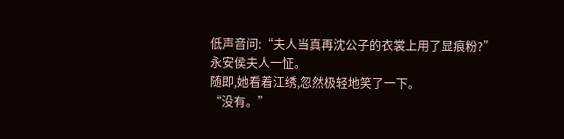低声音问:“夫人当真再沈公子的衣裳上用了显痕粉?”
永安侯夫人一怔。
随即,她看着江绣,忽然极轻地笑了一下。
“没有。”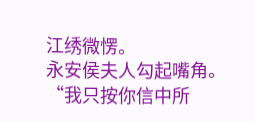江绣微愣。
永安侯夫人勾起嘴角。
“我只按你信中所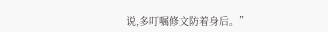说,多叮嘱修文防着身后。”